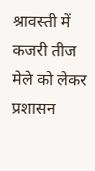श्रावस्ती में कजरी तीज मेले को लेकर प्रशासन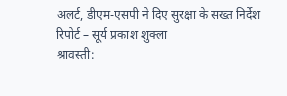अलर्ट, डीएम-एसपी ने दिए सुरक्षा के सख्त निर्देश
रिपोर्ट – सूर्य प्रकाश शुक्ला
श्रावस्ती: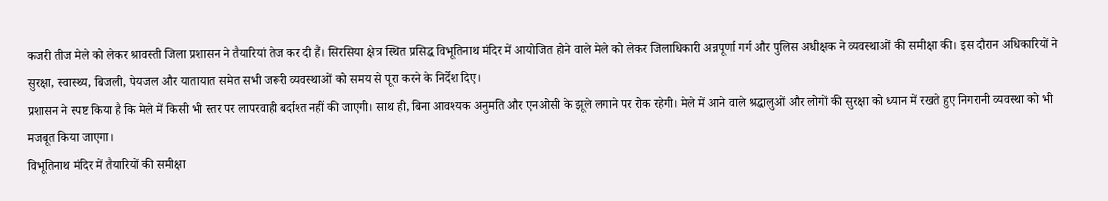कजरी तीज मेले को लेकर श्रावस्ती जिला प्रशासन ने तैयारियां तेज कर दी हैं। सिरसिया क्षेत्र स्थित प्रसिद्ध विभूतिनाथ मंदिर में आयोजित होने वाले मेले को लेकर जिलाधिकारी अन्नपूर्णा गर्ग और पुलिस अधीक्षक ने व्यवस्थाओं की समीक्षा की। इस दौरान अधिकारियों ने सुरक्षा, स्वास्थ्य, बिजली, पेयजल और यातायात समेत सभी जरूरी व्यवस्थाओं को समय से पूरा करने के निर्देश दिए।
प्रशासन ने स्पष्ट किया है कि मेले में किसी भी स्तर पर लापरवाही बर्दाश्त नहीं की जाएगी। साथ ही, बिना आवश्यक अनुमति और एनओसी के झूले लगाने पर रोक रहेगी। मेले में आने वाले श्रद्धालुओं और लोगों की सुरक्षा को ध्यान में रखते हुए निगरानी व्यवस्था को भी मजबूत किया जाएगा।
विभूतिनाथ मंदिर में तैयारियों की समीक्षा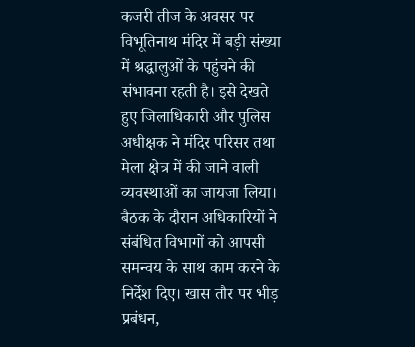कजरी तीज के अवसर पर विभूतिनाथ मंदिर में बड़ी संख्या में श्रद्धालुओं के पहुंचने की संभावना रहती है। इसे देखते हुए जिलाधिकारी और पुलिस अधीक्षक ने मंदिर परिसर तथा मेला क्षेत्र में की जाने वाली व्यवस्थाओं का जायजा लिया।
बैठक के दौरान अधिकारियों ने संबंधित विभागों को आपसी समन्वय के साथ काम करने के निर्देश दिए। खास तौर पर भीड़ प्रबंधन,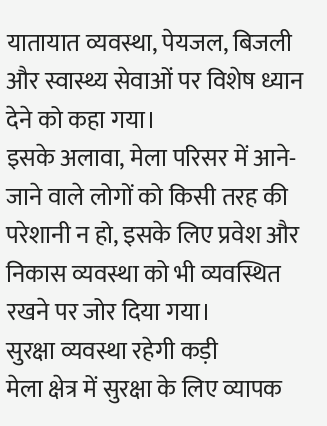यातायात व्यवस्था, पेयजल, बिजली और स्वास्थ्य सेवाओं पर विशेष ध्यान देने को कहा गया।
इसके अलावा, मेला परिसर में आने-जाने वाले लोगों को किसी तरह की परेशानी न हो, इसके लिए प्रवेश और निकास व्यवस्था को भी व्यवस्थित रखने पर जोर दिया गया।
सुरक्षा व्यवस्था रहेगी कड़ी
मेला क्षेत्र में सुरक्षा के लिए व्यापक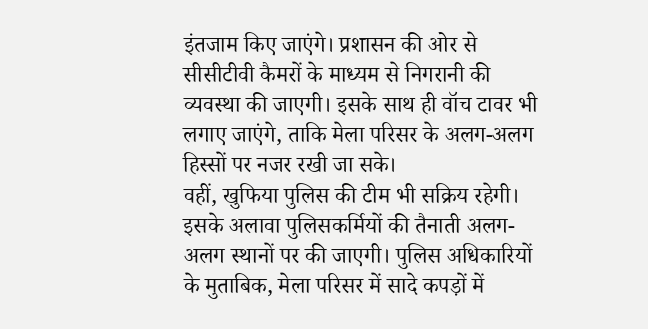इंतजाम किए जाएंगे। प्रशासन की ओर से सीसीटीवी कैमरों के माध्यम से निगरानी की व्यवस्था की जाएगी। इसके साथ ही वॉच टावर भी लगाए जाएंगे, ताकि मेला परिसर के अलग-अलग हिस्सों पर नजर रखी जा सके।
वहीं, खुफिया पुलिस की टीम भी सक्रिय रहेगी। इसके अलावा पुलिसकर्मियों की तैनाती अलग-अलग स्थानों पर की जाएगी। पुलिस अधिकारियों के मुताबिक, मेला परिसर में सादे कपड़ों में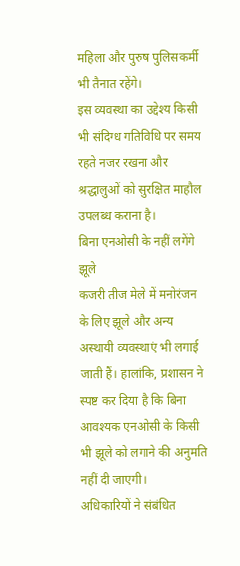महिला और पुरुष पुलिसकर्मी भी तैनात रहेंगे।
इस व्यवस्था का उद्देश्य किसी भी संदिग्ध गतिविधि पर समय रहते नजर रखना और श्रद्धालुओं को सुरक्षित माहौल उपलब्ध कराना है।
बिना एनओसी के नहीं लगेंगे झूले
कजरी तीज मेले में मनोरंजन के लिए झूले और अन्य अस्थायी व्यवस्थाएं भी लगाई जाती हैं। हालांकि, प्रशासन ने स्पष्ट कर दिया है कि बिना आवश्यक एनओसी के किसी भी झूले को लगाने की अनुमति नहीं दी जाएगी।
अधिकारियों ने संबंधित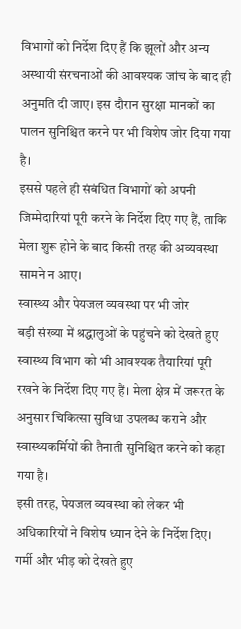विभागों को निर्देश दिए हैं कि झूलों और अन्य अस्थायी संरचनाओं की आवश्यक जांच के बाद ही अनुमति दी जाए। इस दौरान सुरक्षा मानकों का पालन सुनिश्चित करने पर भी विशेष जोर दिया गया है।
इससे पहले ही संबंधित विभागों को अपनी जिम्मेदारियां पूरी करने के निर्देश दिए गए हैं, ताकि मेला शुरू होने के बाद किसी तरह की अव्यवस्था सामने न आए।
स्वास्थ्य और पेयजल व्यवस्था पर भी जोर
बड़ी संख्या में श्रद्धालुओं के पहुंचने को देखते हुए स्वास्थ्य विभाग को भी आवश्यक तैयारियां पूरी रखने के निर्देश दिए गए हैं। मेला क्षेत्र में जरूरत के अनुसार चिकित्सा सुविधा उपलब्ध कराने और स्वास्थ्यकर्मियों की तैनाती सुनिश्चित करने को कहा गया है।
इसी तरह, पेयजल व्यवस्था को लेकर भी अधिकारियों ने विशेष ध्यान देने के निर्देश दिए। गर्मी और भीड़ को देखते हुए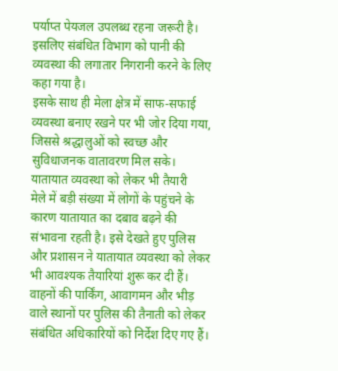पर्याप्त पेयजल उपलब्ध रहना जरूरी है। इसलिए संबंधित विभाग को पानी की व्यवस्था की लगातार निगरानी करने के लिए कहा गया है।
इसके साथ ही मेला क्षेत्र में साफ-सफाई व्यवस्था बनाए रखने पर भी जोर दिया गया, जिससे श्रद्धालुओं को स्वच्छ और सुविधाजनक वातावरण मिल सके।
यातायात व्यवस्था को लेकर भी तैयारी
मेले में बड़ी संख्या में लोगों के पहुंचने के कारण यातायात का दबाव बढ़ने की संभावना रहती है। इसे देखते हुए पुलिस और प्रशासन ने यातायात व्यवस्था को लेकर भी आवश्यक तैयारियां शुरू कर दी हैं।
वाहनों की पार्किंग, आवागमन और भीड़ वाले स्थानों पर पुलिस की तैनाती को लेकर संबंधित अधिकारियों को निर्देश दिए गए हैं।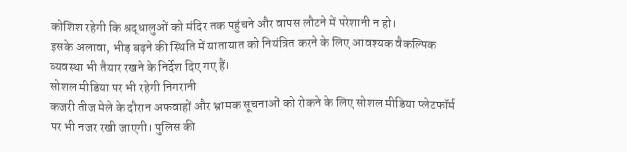कोशिश रहेगी कि श्रद्धालुओं को मंदिर तक पहुंचने और वापस लौटने में परेशानी न हो।
इसके अलावा, भीड़ बढ़ने की स्थिति में यातायात को नियंत्रित करने के लिए आवश्यक वैकल्पिक व्यवस्था भी तैयार रखने के निर्देश दिए गए हैं।
सोशल मीडिया पर भी रहेगी निगरानी
कजरी तीज मेले के दौरान अफवाहों और भ्रामक सूचनाओं को रोकने के लिए सोशल मीडिया प्लेटफॉर्म पर भी नजर रखी जाएगी। पुलिस की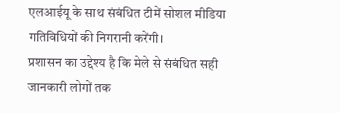एलआईयू के साथ संबंधित टीमें सोशल मीडिया गतिविधियों की निगरानी करेंगी।
प्रशासन का उद्देश्य है कि मेले से संबंधित सही जानकारी लोगों तक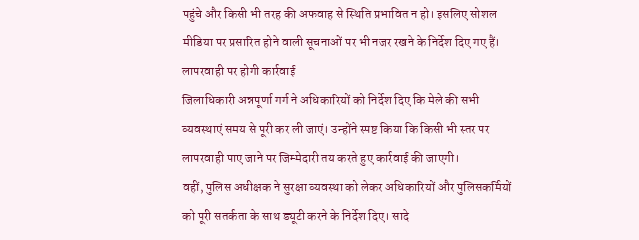पहुंचे और किसी भी तरह की अफवाह से स्थिति प्रभावित न हो। इसलिए सोशल मीडिया पर प्रसारित होने वाली सूचनाओं पर भी नजर रखने के निर्देश दिए गए हैं।
लापरवाही पर होगी कार्रवाई
जिलाधिकारी अन्नपूर्णा गर्ग ने अधिकारियों को निर्देश दिए कि मेले की सभी व्यवस्थाएं समय से पूरी कर ली जाएं। उन्होंने स्पष्ट किया कि किसी भी स्तर पर लापरवाही पाए जाने पर जिम्मेदारी तय करते हुए कार्रवाई की जाएगी।
वहीं, पुलिस अधीक्षक ने सुरक्षा व्यवस्था को लेकर अधिकारियों और पुलिसकर्मियों को पूरी सतर्कता के साथ ड्यूटी करने के निर्देश दिए। सादे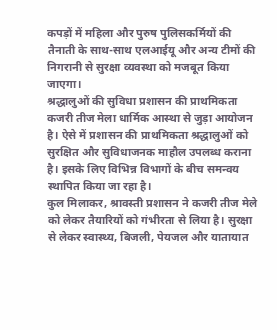कपड़ों में महिला और पुरुष पुलिसकर्मियों की तैनाती के साथ-साथ एलआईयू और अन्य टीमों की निगरानी से सुरक्षा व्यवस्था को मजबूत किया जाएगा।
श्रद्धालुओं की सुविधा प्रशासन की प्राथमिकता
कजरी तीज मेला धार्मिक आस्था से जुड़ा आयोजन है। ऐसे में प्रशासन की प्राथमिकता श्रद्धालुओं को सुरक्षित और सुविधाजनक माहौल उपलब्ध कराना है। इसके लिए विभिन्न विभागों के बीच समन्वय स्थापित किया जा रहा है।
कुल मिलाकर, श्रावस्ती प्रशासन ने कजरी तीज मेले को लेकर तैयारियों को गंभीरता से लिया है। सुरक्षा से लेकर स्वास्थ्य, बिजली, पेयजल और यातायात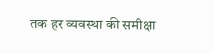तक हर व्यवस्था की समीक्षा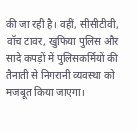की जा रही है। वहीं, सीसीटीवी, वॉच टावर, खुफिया पुलिस और सादे कपड़ों में पुलिसकर्मियों की तैनाती से निगरानी व्यवस्था को मजबूत किया जाएगा।